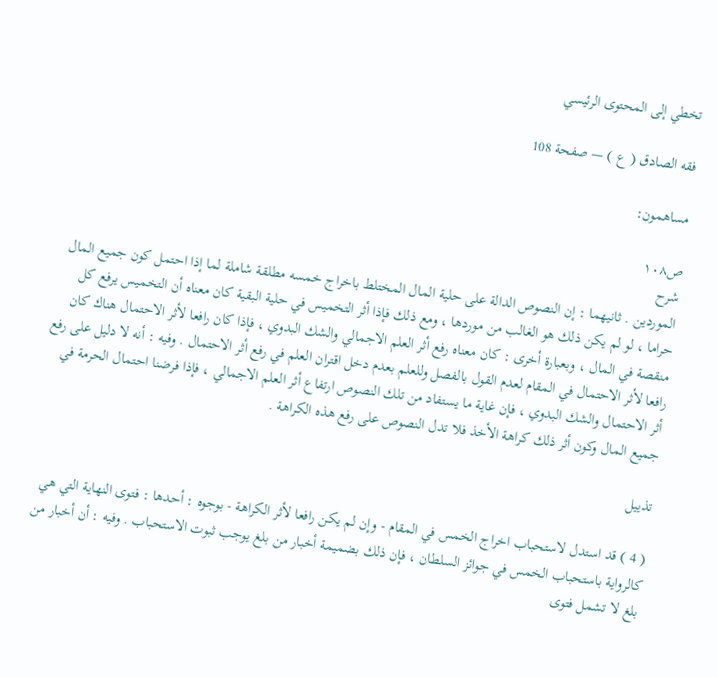تخطي إلى المحتوى الرئيسي

فقه الصادق ( ع ) — صفحة 108

مساهمون:

ص١٠٨
شرح
الموردين . ثانيهما : إن النصوص الدالة على حلية المال المختلط باخراج خمسه مطلقة شاملة لما إذا احتمل كون جميع المال حراما ، لو لم يكن ذلك هو الغالب من موردها ، ومع ذلك فإذا أثر التخميس في حلية البقية كان معناه أن التخميس يرفع كل منقصة في المال ، وبعبارة أخرى : كان معناه رفع أثر العلم الاجمالي والشك البدوي ، فإذا كان رافعا لأثر الاحتمال هناك كان رافعا لأثر الاحتمال في المقام لعدم القول بالفصل وللعلم بعدم دخل اقتران العلم في رفع أثر الاحتمال . وفيه : أنه لا دليل على رفع أثر الاحتمال والشك البدوي ، فإن غاية ما يستفاد من تلك النصوص ارتفاع أثر العلم الاجمالي ، فإذا فرضنا احتمال الحرمة في جميع المال وكون أثر ذلك كراهة الأخذ فلا تدل النصوص على رفع هذه الكراهة .

تذييل

( 4 ) قد استدل لاستحباب اخراج الخمس في المقام - وإن لم يكن رافعا لأثر الكراهة - بوجوه : أحدها : فتوى النهاية التي هي كالرواية باستحباب الخمس في جوائز السلطان ، فإن ذلك بضميمة أخبار من بلغ يوجب ثبوت الاستحباب . وفيه : أن أخبار من بلغ لا تشمل فتوى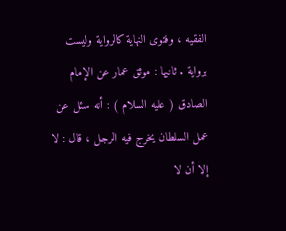الفقيه ، وفتوى النهاية كالرواية وليست برواية . ثانيها : موثق عمار عن الإمام الصادق ( عليه السلام ) : أنه سئل عن عمل السلطان يخرج فيه الرجل ، قال : لا إلا أن لا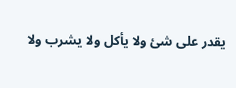يقدر على شئ ولا يأكل ولا يشرب ولا